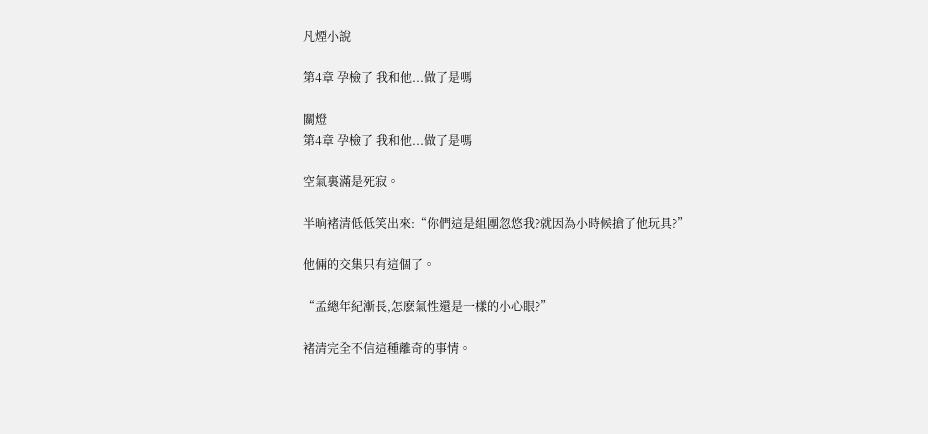凡煙小說

第4章 孕檢了 我和他...做了是嗎

關燈
第4章 孕檢了 我和他...做了是嗎

空氣裏滿是死寂。

半晌褚清低低笑出來:“你們這是組團忽悠我?就因為小時候搶了他玩具?”

他倆的交集只有這個了。

“孟總年紀漸長,怎麽氣性還是一樣的小心眼?”

褚清完全不信這種離奇的事情。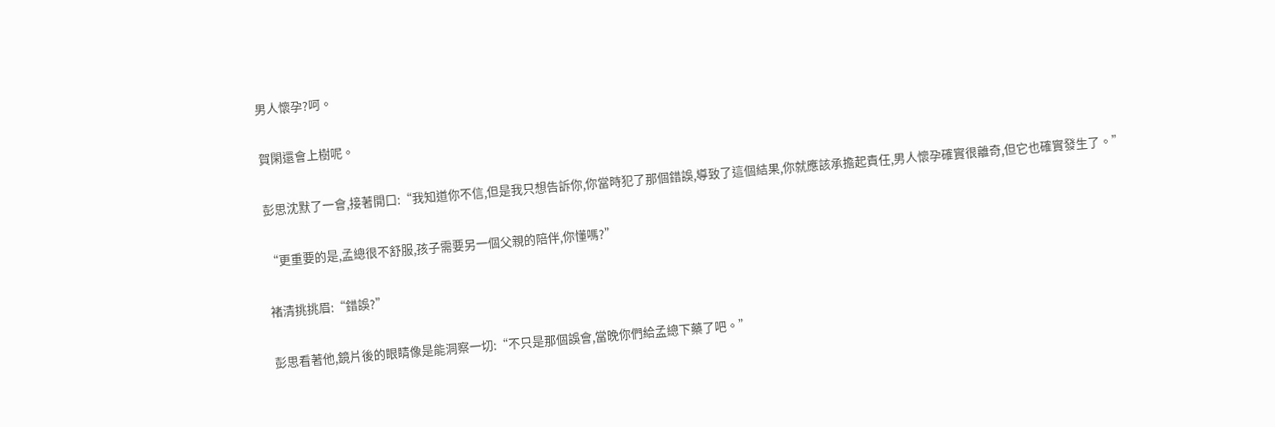男人懷孕?呵。

賀閑還會上樹呢。

彭思沈默了一會,接著開口:“我知道你不信,但是我只想告訴你,你當時犯了那個錯誤,導致了這個結果,你就應該承擔起責任,男人懷孕確實很離奇,但它也確實發生了。”

“更重要的是,孟總很不舒服,孩子需要另一個父親的陪伴,你懂嗎?”

褚清挑挑眉:“錯誤?”

彭思看著他,鏡片後的眼睛像是能洞察一切:“不只是那個誤會,當晚你們給孟總下藥了吧。”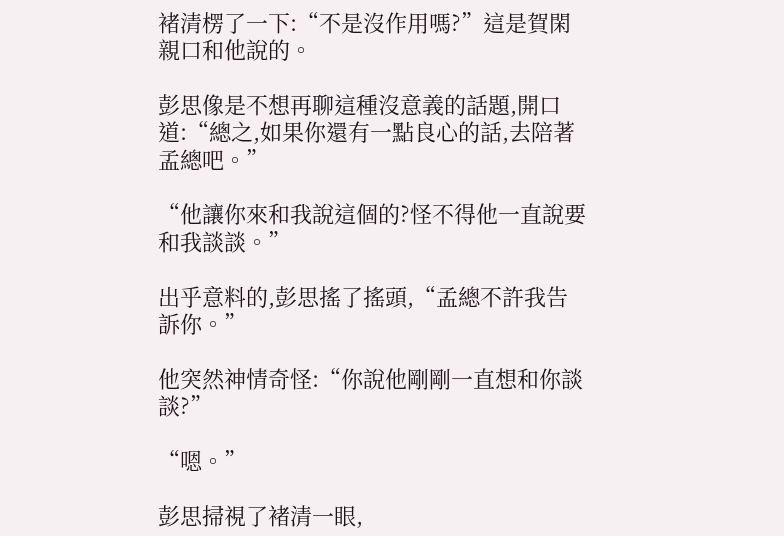褚清楞了一下:“不是沒作用嗎?”這是賀閑親口和他說的。

彭思像是不想再聊這種沒意義的話題,開口道:“總之,如果你還有一點良心的話,去陪著孟總吧。”

“他讓你來和我說這個的?怪不得他一直說要和我談談。”

出乎意料的,彭思搖了搖頭,“孟總不許我告訴你。”

他突然神情奇怪:“你說他剛剛一直想和你談談?”

“嗯。”

彭思掃視了褚清一眼,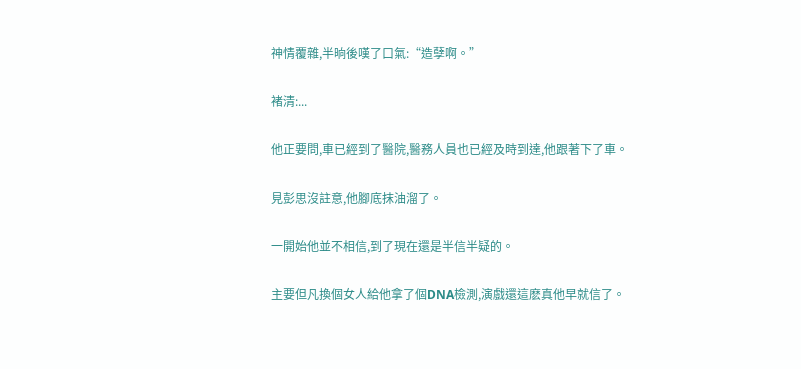神情覆雜,半晌後嘆了口氣:“造孽啊。”

褚清:...

他正要問,車已經到了醫院,醫務人員也已經及時到達,他跟著下了車。

見彭思沒註意,他腳底抹油溜了。

一開始他並不相信,到了現在還是半信半疑的。

主要但凡換個女人給他拿了個DNA檢測,演戲還這麽真他早就信了。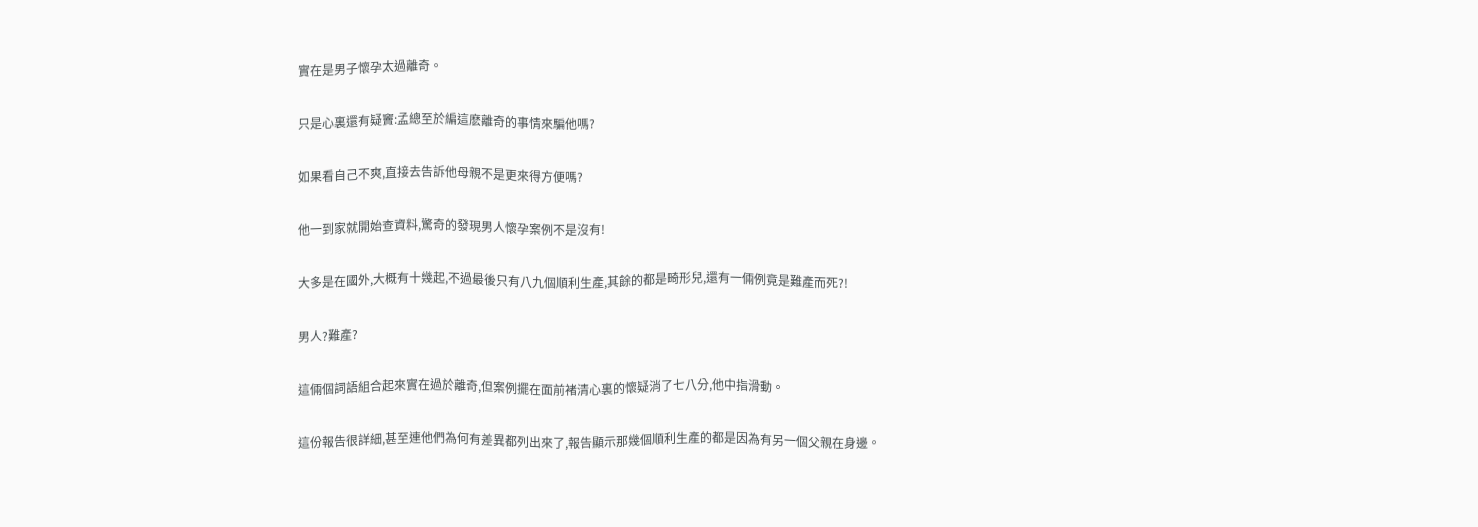實在是男子懷孕太過離奇。

只是心裏還有疑竇:孟總至於編這麽離奇的事情來騙他嗎?

如果看自己不爽,直接去告訴他母親不是更來得方便嗎?

他一到家就開始查資料,驚奇的發現男人懷孕案例不是沒有!

大多是在國外,大概有十幾起,不過最後只有八九個順利生產,其餘的都是畸形兒,還有一倆例竟是難產而死?!

男人?難產?

這倆個詞語組合起來實在過於離奇,但案例擺在面前褚清心裏的懷疑消了七八分,他中指滑動。

這份報告很詳細,甚至連他們為何有差異都列出來了,報告顯示那幾個順利生產的都是因為有另一個父親在身邊。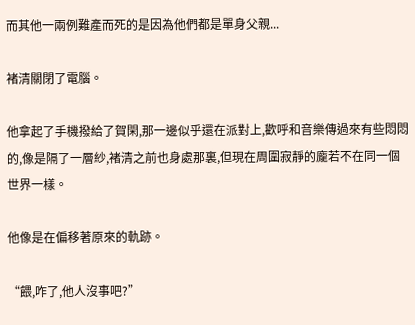而其他一兩例難產而死的是因為他們都是單身父親...

褚清關閉了電腦。

他拿起了手機撥給了賀閑,那一邊似乎還在派對上,歡呼和音樂傳過來有些悶悶的,像是隔了一層紗,褚清之前也身處那裏,但現在周圍寂靜的龐若不在同一個世界一樣。

他像是在偏移著原來的軌跡。

“餵,咋了,他人沒事吧?”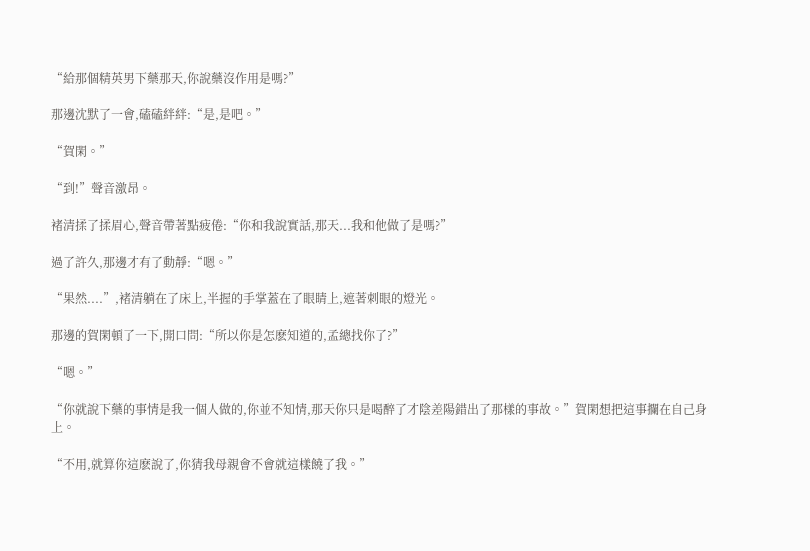“給那個精英男下藥那天,你說藥沒作用是嗎?”

那邊沈默了一會,磕磕絆絆:“是,是吧。”

“賀閑。”

“到!”聲音激昂。

褚清揉了揉眉心,聲音帶著點疲倦:“你和我說實話,那天...我和他做了是嗎?”

過了許久,那邊才有了動靜:“嗯。”

“果然....”,褚清躺在了床上,半握的手掌蓋在了眼睛上,遮著刺眼的燈光。

那邊的賀閑頓了一下,開口問:“所以你是怎麽知道的,孟總找你了?”

“嗯。”

“你就說下藥的事情是我一個人做的,你並不知情,那天你只是喝醉了才陰差陽錯出了那樣的事故。”賀閑想把這事攔在自己身上。

“不用,就算你這麽說了,你猜我母親會不會就這樣饒了我。”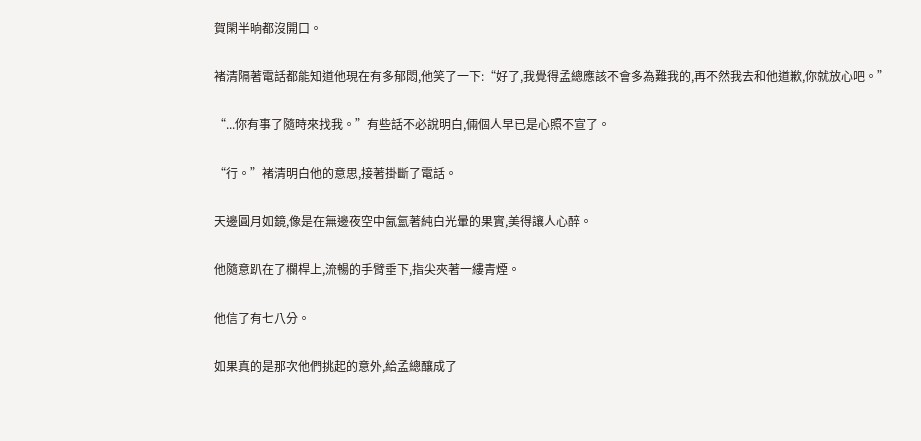賀閑半晌都沒開口。

褚清隔著電話都能知道他現在有多郁悶,他笑了一下:“好了,我覺得孟總應該不會多為難我的,再不然我去和他道歉,你就放心吧。”

“...你有事了隨時來找我。”有些話不必說明白,倆個人早已是心照不宣了。

“行。”褚清明白他的意思,接著掛斷了電話。

天邊圓月如鏡,像是在無邊夜空中氤氳著純白光暈的果實,美得讓人心醉。

他隨意趴在了欄桿上,流暢的手臂垂下,指尖夾著一縷青煙。

他信了有七八分。

如果真的是那次他們挑起的意外,給孟總釀成了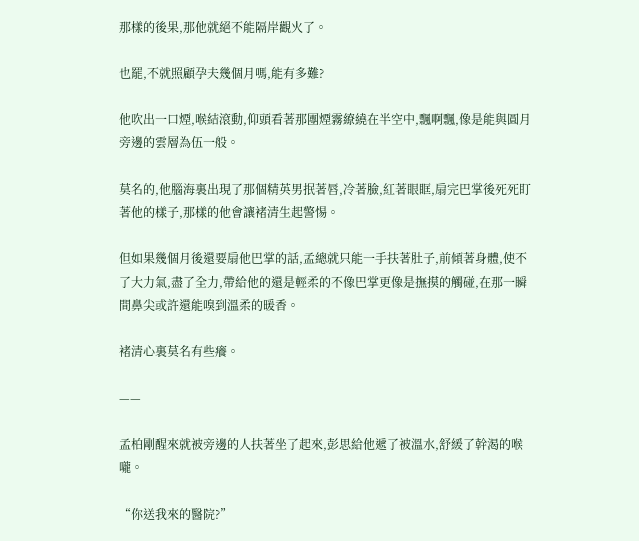那樣的後果,那他就絕不能隔岸觀火了。

也罷,不就照顧孕夫幾個月嗎,能有多難?

他吹出一口煙,喉結滾動,仰頭看著那團煙霧繚繞在半空中,飄啊飄,像是能與圓月旁邊的雲層為伍一般。

莫名的,他腦海裏出現了那個精英男抿著唇,冷著臉,紅著眼眶,扇完巴掌後死死盯著他的樣子,那樣的他會讓褚清生起警惕。

但如果幾個月後還要扇他巴掌的話,孟總就只能一手扶著肚子,前傾著身體,使不了大力氣,盡了全力,帶給他的還是輕柔的不像巴掌更像是撫摸的觸碰,在那一瞬間鼻尖或許還能嗅到溫柔的暖香。

褚清心裏莫名有些癢。

——

孟柏剛醒來就被旁邊的人扶著坐了起來,彭思給他遞了被溫水,舒緩了幹渴的喉嚨。

“你送我來的醫院?”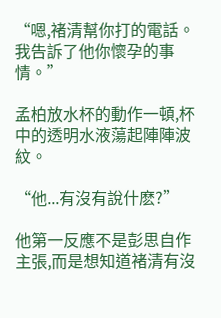“嗯,褚清幫你打的電話。我告訴了他你懷孕的事情。”

孟柏放水杯的動作一頓,杯中的透明水液蕩起陣陣波紋。

“他...有沒有說什麽?”

他第一反應不是彭思自作主張,而是想知道褚清有沒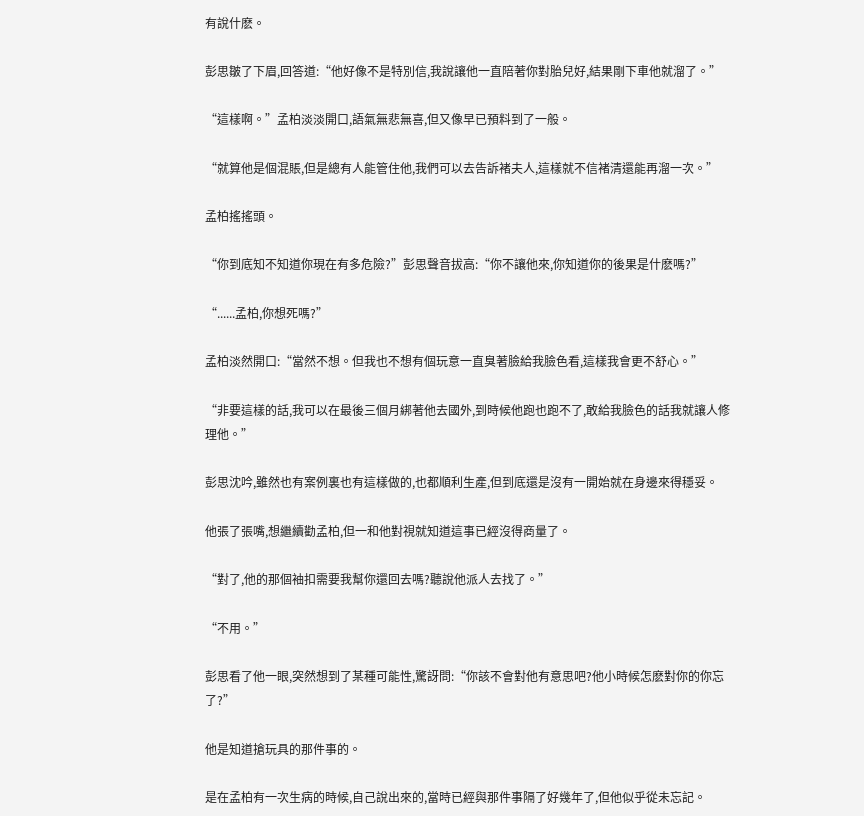有說什麽。

彭思皺了下眉,回答道:“他好像不是特別信,我說讓他一直陪著你對胎兒好,結果剛下車他就溜了。”

“這樣啊。”孟柏淡淡開口,語氣無悲無喜,但又像早已預料到了一般。

“就算他是個混賬,但是總有人能管住他,我們可以去告訴褚夫人,這樣就不信褚清還能再溜一次。”

孟柏搖搖頭。

“你到底知不知道你現在有多危險?”彭思聲音拔高:“你不讓他來,你知道你的後果是什麽嗎?”

“......孟柏,你想死嗎?”

孟柏淡然開口:“當然不想。但我也不想有個玩意一直臭著臉給我臉色看,這樣我會更不舒心。”

“非要這樣的話,我可以在最後三個月綁著他去國外,到時候他跑也跑不了,敢給我臉色的話我就讓人修理他。”

彭思沈吟,雖然也有案例裏也有這樣做的,也都順利生產,但到底還是沒有一開始就在身邊來得穩妥。

他張了張嘴,想繼續勸孟柏,但一和他對視就知道這事已經沒得商量了。

“對了,他的那個袖扣需要我幫你還回去嗎?聽說他派人去找了。”

“不用。”

彭思看了他一眼,突然想到了某種可能性,驚訝問:“你該不會對他有意思吧?他小時候怎麽對你的你忘了?”

他是知道搶玩具的那件事的。

是在孟柏有一次生病的時候,自己說出來的,當時已經與那件事隔了好幾年了,但他似乎從未忘記。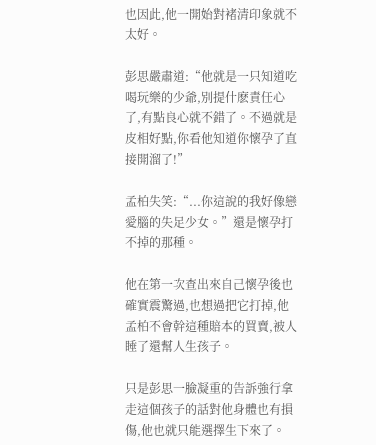也因此,他一開始對褚清印象就不太好。

彭思嚴肅道:“他就是一只知道吃喝玩樂的少爺,別提什麽責任心了,有點良心就不錯了。不過就是皮相好點,你看他知道你懷孕了直接開溜了!”

孟柏失笑:“...你這說的我好像戀愛腦的失足少女。”還是懷孕打不掉的那種。

他在第一次查出來自己懷孕後也確實震驚過,也想過把它打掉,他孟柏不會幹這種賠本的買賣,被人睡了還幫人生孩子。

只是彭思一臉凝重的告訴強行拿走這個孩子的話對他身體也有損傷,他也就只能選擇生下來了。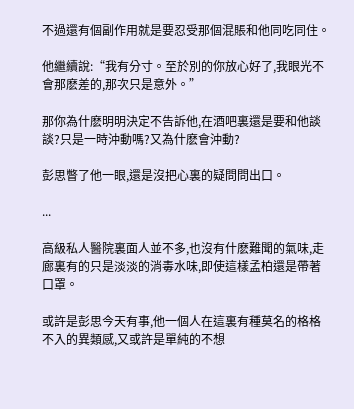不過還有個副作用就是要忍受那個混賬和他同吃同住。

他繼續說:“我有分寸。至於別的你放心好了,我眼光不會那麽差的,那次只是意外。”

那你為什麽明明決定不告訴他,在酒吧裏還是要和他談談?只是一時沖動嗎?又為什麽會沖動?

彭思瞥了他一眼,還是沒把心裏的疑問問出口。

...

高級私人醫院裏面人並不多,也沒有什麽難聞的氣味,走廊裏有的只是淡淡的消毒水味,即使這樣孟柏還是帶著口罩。

或許是彭思今天有事,他一個人在這裏有種莫名的格格不入的異類感,又或許是單純的不想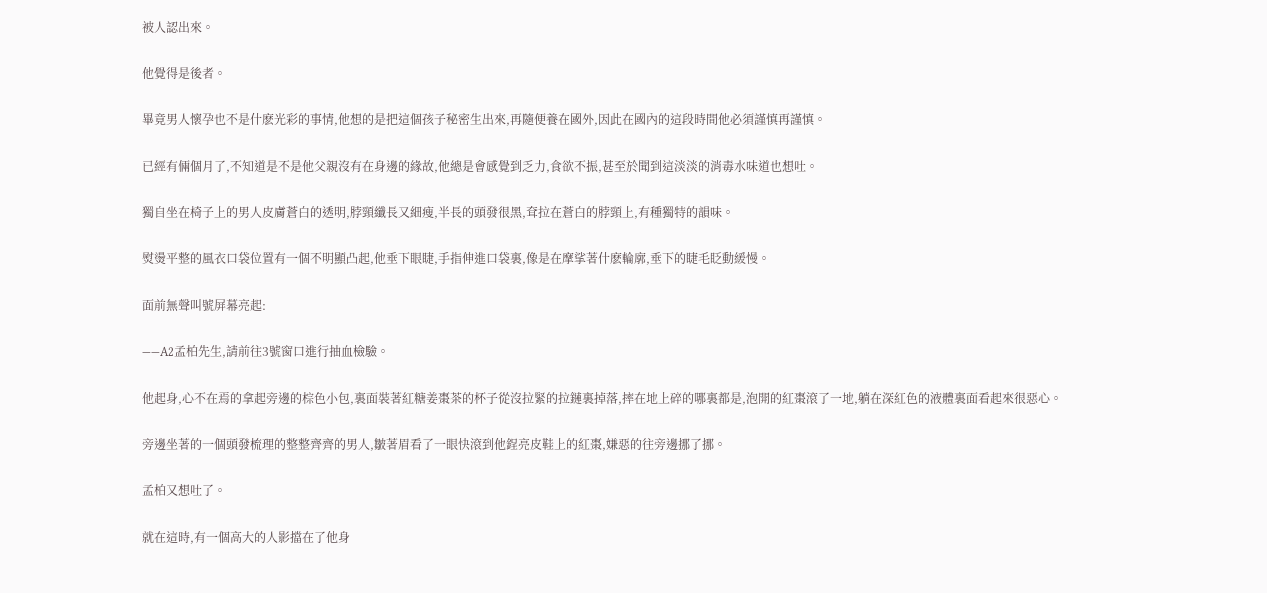被人認出來。

他覺得是後者。

畢竟男人懷孕也不是什麽光彩的事情,他想的是把這個孩子秘密生出來,再隨便養在國外,因此在國內的這段時間他必須謹慎再謹慎。

已經有倆個月了,不知道是不是他父親沒有在身邊的緣故,他總是會感覺到乏力,食欲不振,甚至於聞到這淡淡的消毒水味道也想吐。

獨自坐在椅子上的男人皮膚蒼白的透明,脖頸纖長又細瘦,半長的頭發很黑,耷拉在蒼白的脖頸上,有種獨特的韻味。

熨燙平整的風衣口袋位置有一個不明顯凸起,他垂下眼睫,手指伸進口袋裏,像是在摩挲著什麽輪廓,垂下的睫毛眨動緩慢。

面前無聲叫號屏幕亮起:

——A2孟柏先生,請前往3號窗口進行抽血檢驗。

他起身,心不在焉的拿起旁邊的棕色小包,裏面裝著紅糖姜棗茶的杯子從沒拉緊的拉鏈裏掉落,摔在地上碎的哪裏都是,泡開的紅棗滾了一地,躺在深紅色的液體裏面看起來很惡心。

旁邊坐著的一個頭發梳理的整整齊齊的男人,皺著眉看了一眼快滾到他鋥亮皮鞋上的紅棗,嫌惡的往旁邊挪了挪。

孟柏又想吐了。

就在這時,有一個高大的人影擋在了他身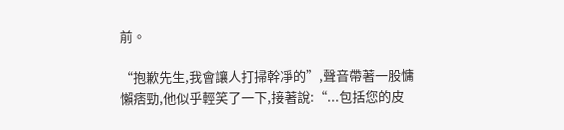前。

“抱歉先生,我會讓人打掃幹凈的”,聲音帶著一股慵懶痞勁,他似乎輕笑了一下,接著說:“...包括您的皮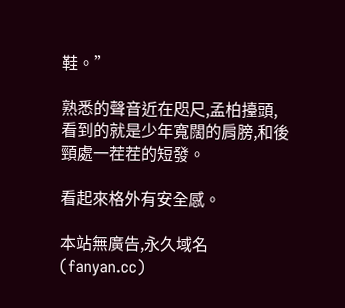鞋。”

熟悉的聲音近在咫尺,孟柏擡頭,看到的就是少年寬闊的肩膀,和後頸處一茬茬的短發。

看起來格外有安全感。

本站無廣告,永久域名(fanyan.cc)